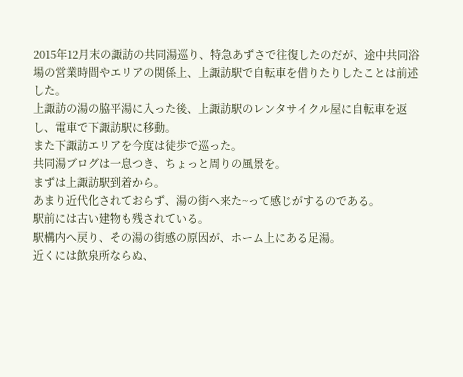2015年12月末の諏訪の共同湯巡り、特急あずさで往復したのだが、途中共同浴場の営業時間やエリアの関係上、上諏訪駅で自転車を借りたりしたことは前述した。
上諏訪の湯の脇平湯に入った後、上諏訪駅のレンタサイクル屋に自転車を返し、電車で下諏訪駅に移動。
また下諏訪エリアを今度は徒歩で巡った。
共同湯ブログは一息つき、ちょっと周りの風景を。
まずは上諏訪駅到着から。
あまり近代化されておらず、湯の街へ来た~って感じがするのである。
駅前には古い建物も残されている。
駅構内へ戻り、その湯の街感の原因が、ホーム上にある足湯。
近くには飲泉所ならぬ、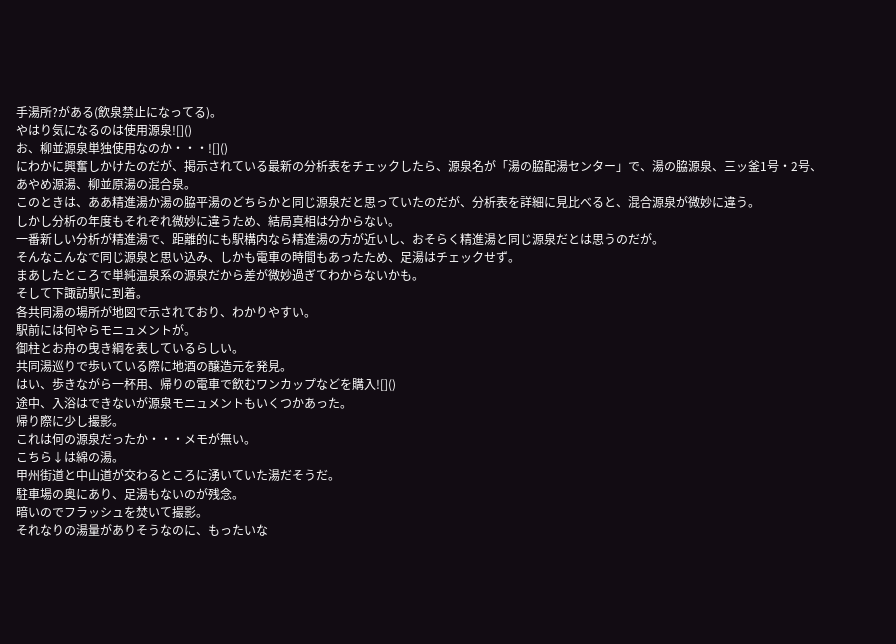手湯所?がある(飲泉禁止になってる)。
やはり気になるのは使用源泉![]()
お、柳並源泉単独使用なのか・・・![]()
にわかに興奮しかけたのだが、掲示されている最新の分析表をチェックしたら、源泉名が「湯の脇配湯センター」で、湯の脇源泉、三ッ釜1号・2号、あやめ源湯、柳並原湯の混合泉。
このときは、ああ精進湯か湯の脇平湯のどちらかと同じ源泉だと思っていたのだが、分析表を詳細に見比べると、混合源泉が微妙に違う。
しかし分析の年度もそれぞれ微妙に違うため、結局真相は分からない。
一番新しい分析が精進湯で、距離的にも駅構内なら精進湯の方が近いし、おそらく精進湯と同じ源泉だとは思うのだが。
そんなこんなで同じ源泉と思い込み、しかも電車の時間もあったため、足湯はチェックせず。
まあしたところで単純温泉系の源泉だから差が微妙過ぎてわからないかも。
そして下諏訪駅に到着。
各共同湯の場所が地図で示されており、わかりやすい。
駅前には何やらモニュメントが。
御柱とお舟の曳き綱を表しているらしい。
共同湯巡りで歩いている際に地酒の醸造元を発見。
はい、歩きながら一杯用、帰りの電車で飲むワンカップなどを購入![]()
途中、入浴はできないが源泉モニュメントもいくつかあった。
帰り際に少し撮影。
これは何の源泉だったか・・・メモが無い。
こちら↓は綿の湯。
甲州街道と中山道が交わるところに湧いていた湯だそうだ。
駐車場の奥にあり、足湯もないのが残念。
暗いのでフラッシュを焚いて撮影。
それなりの湯量がありそうなのに、もったいな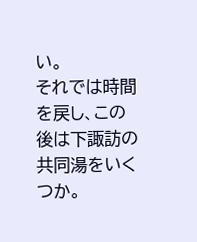い。
それでは時間を戻し、この後は下諏訪の共同湯をいくつか。